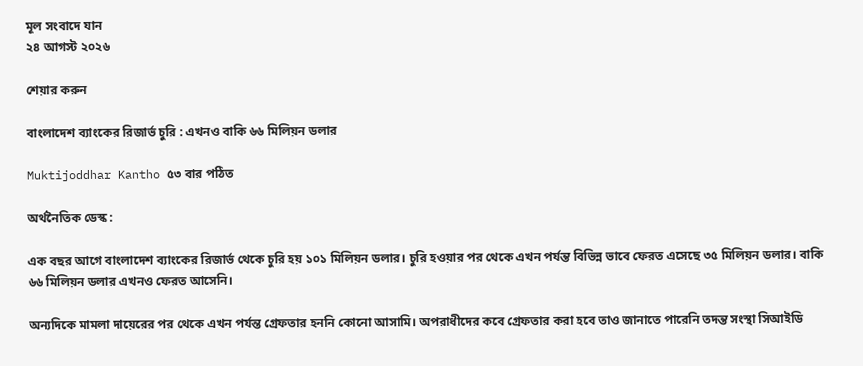মূল সংবাদে যান
২৪ আগস্ট ২০২৬

শেয়ার করুন

বাংলাদেশ ব্যাংকের রিজার্ভ চুরি : এখনও বাকি ৬৬ মিলিয়ন ডলার

Muktijoddhar Kantho ৫৩ বার পঠিত

অর্থনৈতিক ডেস্ক :

এক বছর আগে বাংলাদেশ ব্যাংকের রিজার্ভ থেকে চুরি হয় ১০১ মিলিয়ন ডলার। চুরি হওয়ার পর থেকে এখন পর্যন্ত বিভিন্ন ভাবে ফেরত এসেছে ৩৫ মিলিয়ন ডলার। বাকি ৬৬ মিলিয়ন ডলার এখনও ফেরত আসেনি।

অন্যদিকে মামলা দায়েরের পর থেকে এখন পর্যন্ত গ্রেফতার হননি কোনো আসামি। অপরাধীদের কবে গ্রেফতার করা হবে তাও জানাতে পারেনি তদন্ত সংস্থা সিআইডি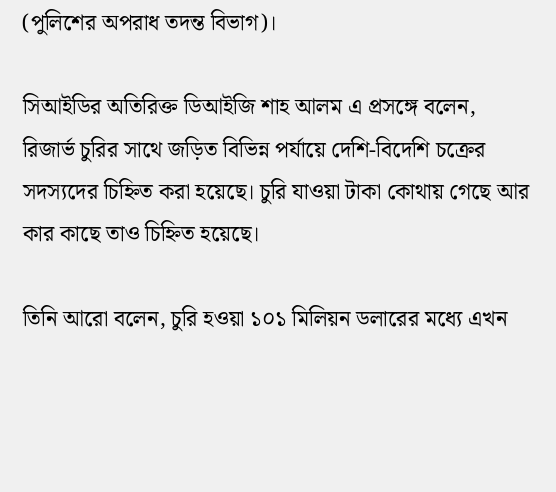(পুলিশের অপরাধ তদন্ত বিভাগ)।

সিআইডির অতিরিক্ত ডিআইজি শাহ আলম এ প্রসঙ্গে বলেন, রিজার্ভ চুরির সাথে জড়িত বিভিন্ন পর্যায়ে দেশি-বিদেশি চক্রের সদস্যদের চিহ্নিত করা হয়েছে। চুরি যাওয়া টাকা কোথায় গেছে আর কার কাছে তাও চিহ্নিত হয়েছে।

তিনি আরো বলেন, চুরি হওয়া ১০১ মিলিয়ন ডলারের মধ্যে এখন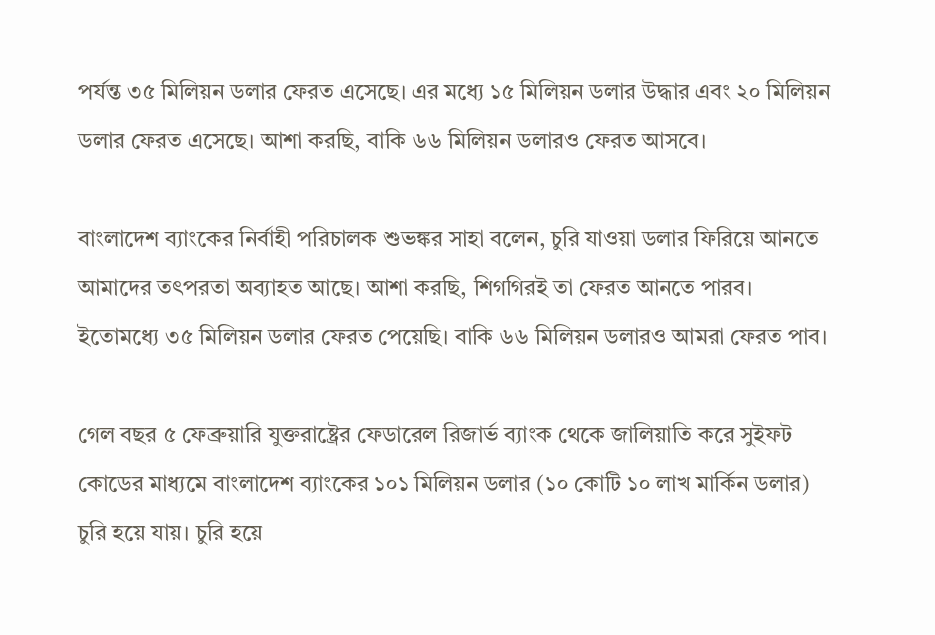পর্যন্ত ৩৫ মিলিয়ন ডলার ফেরত এসেছে। এর মধ্যে ১৫ মিলিয়ন ডলার উদ্ধার এবং ২০ মিলিয়ন ডলার ফেরত এসেছে। আশা করছি, বাকি ৬৬ মিলিয়ন ডলারও ফেরত আসবে।

বাংলাদেশ ব্যাংকের নির্বাহী পরিচালক শুভঙ্কর সাহা বলেন, চুরি যাওয়া ডলার ফিরিয়ে আনতে আমাদের তৎপরতা অব্যাহত আছে। আশা করছি, শিগগিরই তা ফেরত আনতে পারব। ইতোমধ্যে ৩৫ মিলিয়ন ডলার ফেরত পেয়েছি। বাকি ৬৬ মিলিয়ন ডলারও আমরা ফেরত পাব।

গেল বছর ৫ ফেব্রুয়ারি যুক্তরাষ্ট্রের ফেডারেল রিজার্ভ ব্যাংক থেকে জালিয়াতি করে সুইফট কোডের মাধ্যমে বাংলাদেশ ব্যাংকের ১০১ মিলিয়ন ডলার (১০ কোটি ১০ লাখ মার্কিন ডলার) চুরি হয়ে যায়। চুরি হয়ে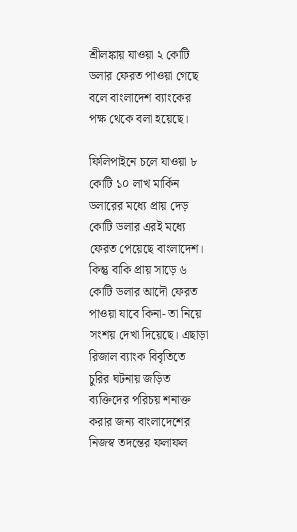শ্রীলঙ্কায় যাওয়া ২ কোটি ডলার ফেরত পাওয়া গেছে বলে বাংলাদেশ ব্যাংকের পক্ষ থেকে বলা হয়েছে।

ফিলিপাইনে চলে যাওয়া ৮ কোটি ১০ লাখ মার্কিন ডলারের মধ্যে প্রায় দেড় কোটি ডলার এরই মধ্যে ফেরত পেয়েছে বাংলাদেশ। কিন্তু বাকি প্রায় সাড়ে ৬ কোটি ডলার আদৌ ফেরত পাওয়া যাবে কিনা- তা নিয়ে সংশয় দেখা দিয়েছে। এছাড়া রিজাল ব্যাংক বিবৃতিতে চুরির ঘটনায় জড়িত ব্যক্তিদের পরিচয় শনাক্ত করার জন্য বাংলাদেশের নিজস্ব তদন্তের ফলাফল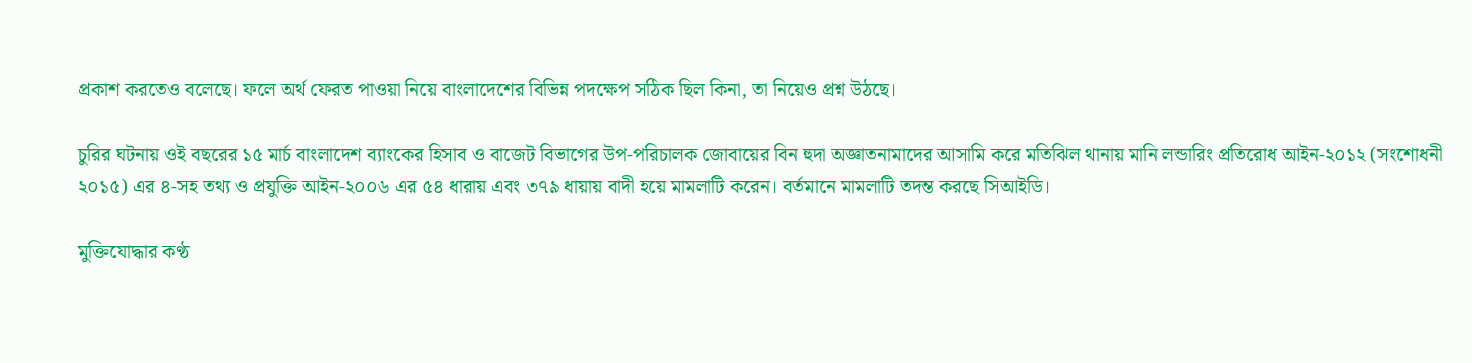প্রকাশ করতেও বলেছে। ফলে অর্থ ফেরত পাওয়া নিয়ে বাংলাদেশের বিভিন্ন পদক্ষেপ সঠিক ছিল কিনা, তা নিয়েও প্রশ্ন উঠছে।

চুরির ঘটনায় ওই বছরের ১৫ মার্চ বাংলাদেশ ব্যাংকের হিসাব ও বাজেট বিভাগের উপ-পরিচালক জোবায়ের বিন হুদা অজ্ঞাতনামাদের আসামি করে মতিঝিল থানায় মানি লন্ডারিং প্রতিরোধ আইন-২০১২ (সংশোধনী ২০১৫) এর ৪-সহ তথ্য ও প্রযুক্তি আইন-২০০৬ এর ৫৪ ধারায় এবং ৩৭৯ ধায়ায় বাদী হয়ে মামলাটি করেন। বর্তমানে মামলাটি তদন্ত করছে সিআইডি।

মুক্তিযোদ্ধার কণ্ঠ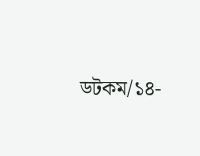ডটকম/১৪-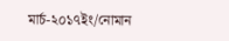মার্চ-২০১৭ইং/নোমান